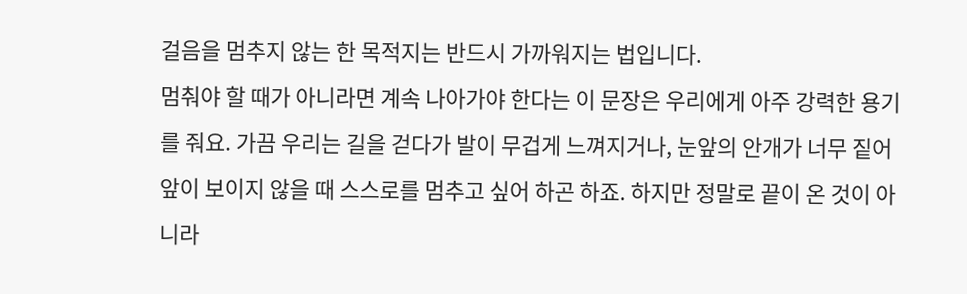걸음을 멈추지 않는 한 목적지는 반드시 가까워지는 법입니다.
멈춰야 할 때가 아니라면 계속 나아가야 한다는 이 문장은 우리에게 아주 강력한 용기를 줘요. 가끔 우리는 길을 걷다가 발이 무겁게 느껴지거나, 눈앞의 안개가 너무 짙어 앞이 보이지 않을 때 스스로를 멈추고 싶어 하곤 하죠. 하지만 정말로 끝이 온 것이 아니라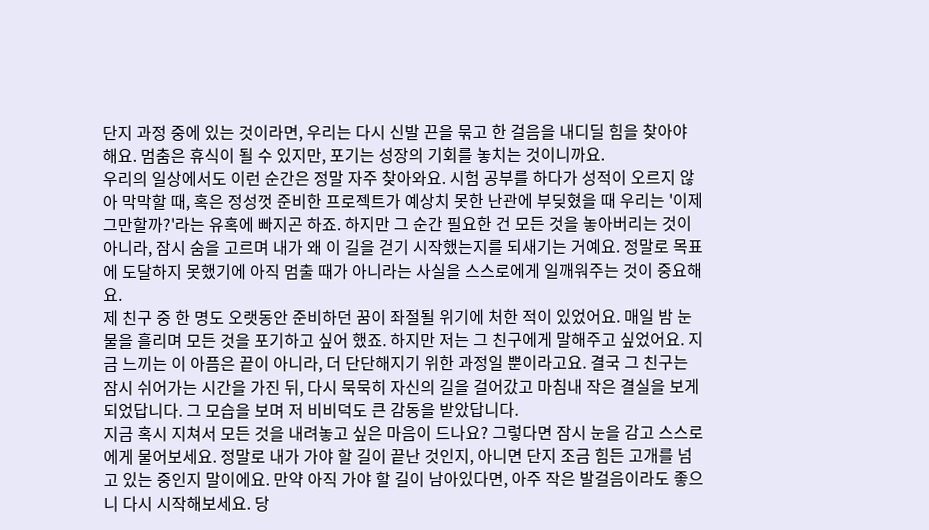단지 과정 중에 있는 것이라면, 우리는 다시 신발 끈을 묶고 한 걸음을 내디딜 힘을 찾아야 해요. 멈춤은 휴식이 될 수 있지만, 포기는 성장의 기회를 놓치는 것이니까요.
우리의 일상에서도 이런 순간은 정말 자주 찾아와요. 시험 공부를 하다가 성적이 오르지 않아 막막할 때, 혹은 정성껏 준비한 프로젝트가 예상치 못한 난관에 부딪혔을 때 우리는 '이제 그만할까?'라는 유혹에 빠지곤 하죠. 하지만 그 순간 필요한 건 모든 것을 놓아버리는 것이 아니라, 잠시 숨을 고르며 내가 왜 이 길을 걷기 시작했는지를 되새기는 거예요. 정말로 목표에 도달하지 못했기에 아직 멈출 때가 아니라는 사실을 스스로에게 일깨워주는 것이 중요해요.
제 친구 중 한 명도 오랫동안 준비하던 꿈이 좌절될 위기에 처한 적이 있었어요. 매일 밤 눈물을 흘리며 모든 것을 포기하고 싶어 했죠. 하지만 저는 그 친구에게 말해주고 싶었어요. 지금 느끼는 이 아픔은 끝이 아니라, 더 단단해지기 위한 과정일 뿐이라고요. 결국 그 친구는 잠시 쉬어가는 시간을 가진 뒤, 다시 묵묵히 자신의 길을 걸어갔고 마침내 작은 결실을 보게 되었답니다. 그 모습을 보며 저 비비덕도 큰 감동을 받았답니다.
지금 혹시 지쳐서 모든 것을 내려놓고 싶은 마음이 드나요? 그렇다면 잠시 눈을 감고 스스로에게 물어보세요. 정말로 내가 가야 할 길이 끝난 것인지, 아니면 단지 조금 힘든 고개를 넘고 있는 중인지 말이에요. 만약 아직 가야 할 길이 남아있다면, 아주 작은 발걸음이라도 좋으니 다시 시작해보세요. 당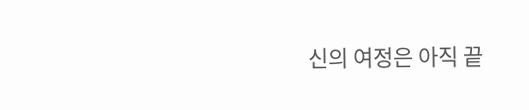신의 여정은 아직 끝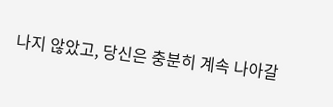나지 않았고, 당신은 충분히 계속 나아갈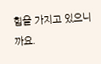힘을 가지고 있으니까요.